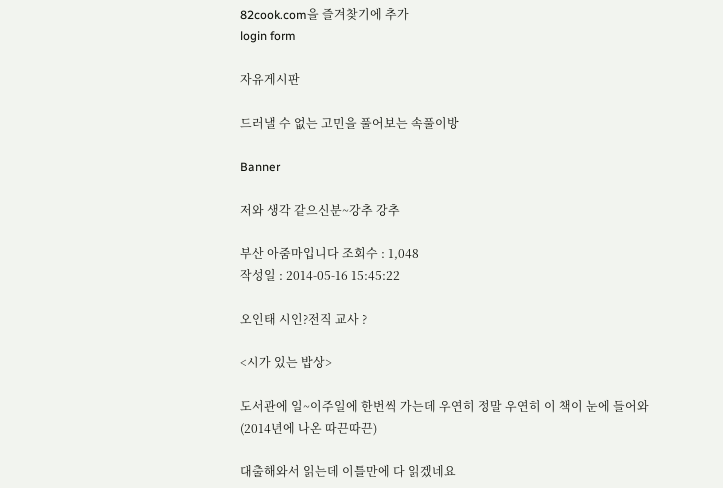82cook.com을 즐겨찾기에 추가
login form

자유게시판

드러낼 수 없는 고민을 풀어보는 속풀이방

Banner

저와 생각 같으신분~강추 강추

부산 아줌마입니다 조회수 : 1,048
작성일 : 2014-05-16 15:45:22

오인태 시인?전직 교사 ?

<시가 있는 밥상>

도서관에 일~이주일에 한번씩 가는데 우연히 정말 우연히 이 책이 눈에 들어와(2014년에 나온 따끈따끈)

대출해와서 읽는데 이틀만에 다 읽겠네요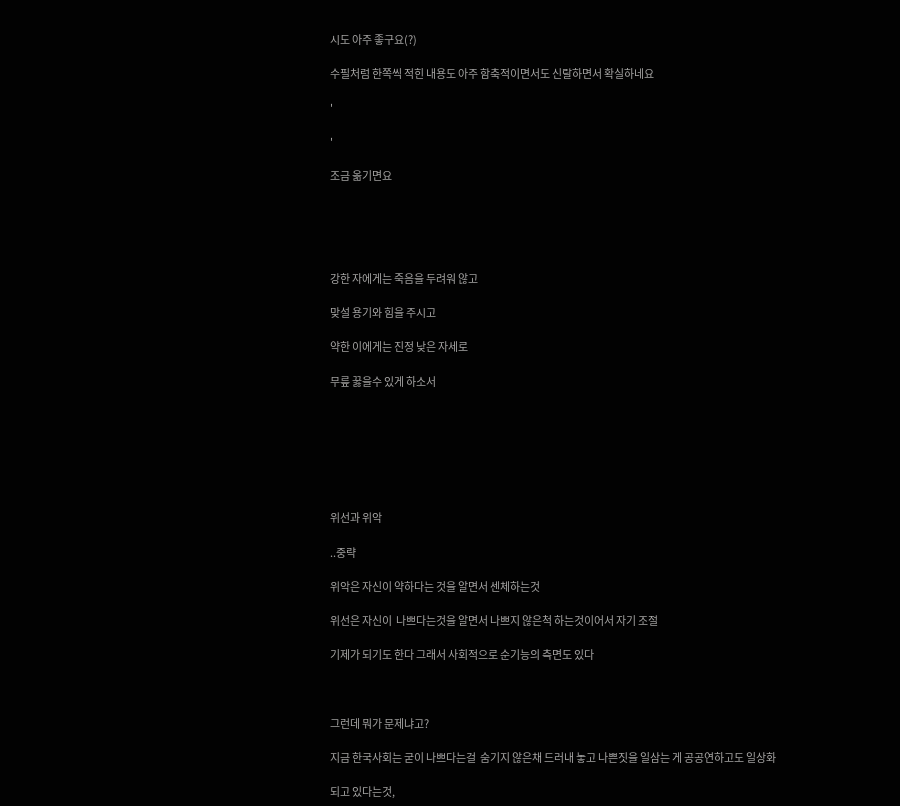시도 아주 좋구요(?)

수필처럼 한쪽씩 적힌 내용도 아주 함축적이면서도 신랄하면서 확실하네요

'

'

조금 옮기면요





강한 자에게는 죽음을 두려워 않고

맞설 용기와 힘을 주시고

약한 이에게는 진정 낮은 자세로

무릎 꿇을수 있게 하소서







위선과 위악

..중략

위악은 자신이 약하다는 것을 알면서 센체하는것

위선은 자신이  나쁘다는것을 알면서 나쁘지 않은척 하는것이어서 자기 조절

기제가 되기도 한다 그래서 사회적으로 순기능의 측면도 있다



그런데 뭐가 문제냐고?

지금 한국사회는 굳이 나쁘다는걸  숨기지 않은채 드러내 놓고 나쁜짓을 일삼는 게 공공연하고도 일상화

되고 있다는것,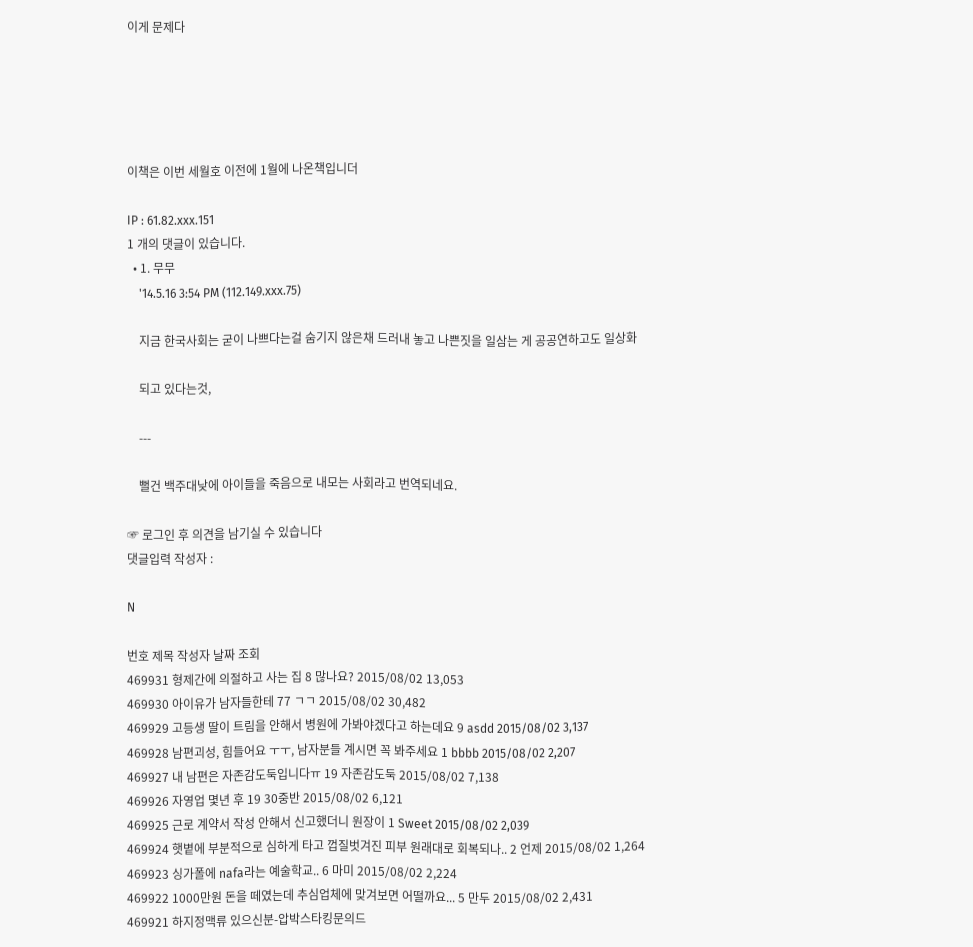이게 문제다





이책은 이번 세월호 이전에 1월에 나온책입니더

IP : 61.82.xxx.151
1 개의 댓글이 있습니다.
  • 1. 무무
    '14.5.16 3:54 PM (112.149.xxx.75)

    지금 한국사회는 굳이 나쁘다는걸 숨기지 않은채 드러내 놓고 나쁜짓을 일삼는 게 공공연하고도 일상화

    되고 있다는것,

    ---

    뻘건 백주대낮에 아이들을 죽음으로 내모는 사회라고 번역되네요.

☞ 로그인 후 의견을 남기실 수 있습니다
댓글입력 작성자 :

N

번호 제목 작성자 날짜 조회
469931 형제간에 의절하고 사는 집 8 많나요? 2015/08/02 13,053
469930 아이유가 남자들한테 77 ㄱㄱ 2015/08/02 30,482
469929 고등생 딸이 트림을 안해서 병원에 가봐야겠다고 하는데요 9 asdd 2015/08/02 3,137
469928 남편괴성, 힘들어요 ㅜㅜ, 남자분들 계시면 꼭 봐주세요 1 bbbb 2015/08/02 2,207
469927 내 남편은 자존감도둑입니다ㅠ 19 자존감도둑 2015/08/02 7,138
469926 자영업 몇년 후 19 30중반 2015/08/02 6,121
469925 근로 계약서 작성 안해서 신고했더니 원장이 1 Sweet 2015/08/02 2,039
469924 햇볕에 부분적으로 심하게 타고 껍질벗겨진 피부 원래대로 회복되나.. 2 언제 2015/08/02 1,264
469923 싱가폴에 nafa라는 예술학교.. 6 마미 2015/08/02 2,224
469922 1000만원 돈을 떼였는데 추심업체에 맞겨보면 어떨까요... 5 만두 2015/08/02 2,431
469921 하지정맥류 있으신분-압박스타킹문의드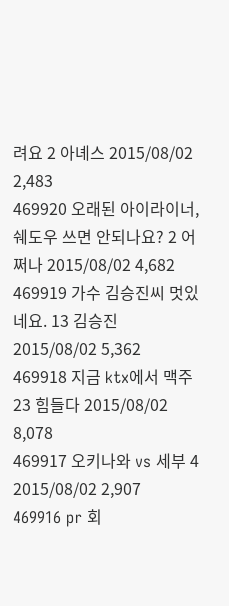려요 2 아녜스 2015/08/02 2,483
469920 오래된 아이라이너, 쉐도우 쓰면 안되나요? 2 어쩌나 2015/08/02 4,682
469919 가수 김승진씨 멋있네요. 13 김승진 2015/08/02 5,362
469918 지금 ktx에서 맥주 23 힘들다 2015/08/02 8,078
469917 오키나와 vs 세부 4 2015/08/02 2,907
469916 pr 회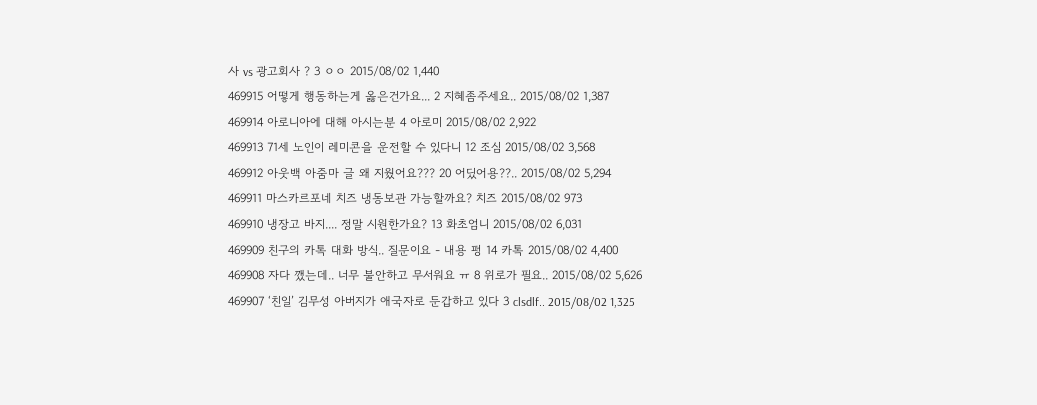사 vs 광고회사 ? 3 ㅇㅇ 2015/08/02 1,440
469915 어떻게 행동하는게 옳은건가요... 2 지혜좀주세요.. 2015/08/02 1,387
469914 아로니아에 대해 아시는분 4 아로미 2015/08/02 2,922
469913 71세 노인이 레미콘을 운전할 수 있다니 12 조심 2015/08/02 3,568
469912 아웃백 아줌마 글 왜 지웠어요??? 20 어딨어용??.. 2015/08/02 5,294
469911 마스카르포네 치즈 냉동보관 가능할까요? 치즈 2015/08/02 973
469910 냉장고 바지.... 정말 시원한가요? 13 화초엄니 2015/08/02 6,031
469909 친구의 카톡 대화 방식.. 질문이요 - 내용 펑 14 카톡 2015/08/02 4,400
469908 자다 깼는데.. 너무 불안하고 무서워요 ㅠ 8 위로가 필요.. 2015/08/02 5,626
469907 ‘친일’ 김무성 아버지가 애국자로 둔갑하고 있다 3 clsdlf.. 2015/08/02 1,325